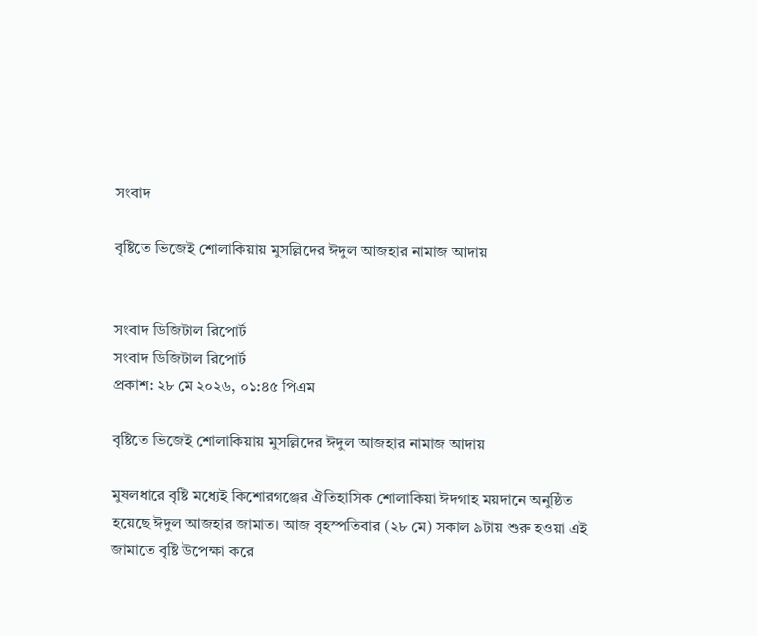সংবাদ

বৃষ্টিতে ভিজেই শোলাকিয়ায় মুসল্লিদের ঈদুল আজহার নামাজ আদায়


সংবাদ ডিজিটাল রিপোর্ট
সংবাদ ডিজিটাল রিপোর্ট
প্রকাশ: ২৮ মে ২০২৬, ০১:৪৫ পিএম

বৃষ্টিতে ভিজেই শোলাকিয়ায় মুসল্লিদের ঈদুল আজহার নামাজ আদায়

মুষলধারে বৃষ্টি মধ্যেই কিশোরগঞ্জের ঐতিহাসিক শোলাকিয়া ঈদগাহ ময়দানে অনুষ্ঠিত হয়েছে ঈদুল আজহার জামাত। আজ বৃহস্পতিবার (২৮ মে) সকাল ৯টায় শুরু হওয়া এই জামাতে বৃষ্টি উপেক্ষা করে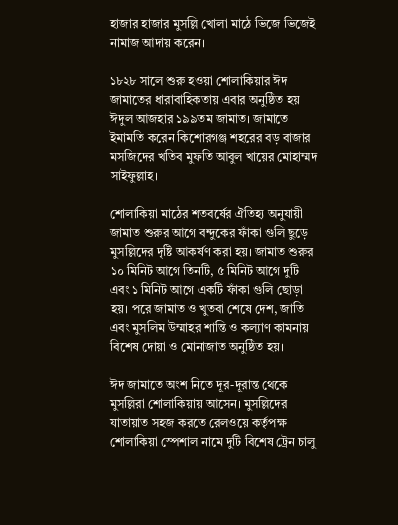হাজার হাজার মুসল্লি খোলা মাঠে ভিজে ভিজেই নামাজ আদায় করেন।

১৮২৮ সালে শুরু হওয়া শোলাকিয়ার ঈদ জামাতের ধারাবাহিকতায় এবার অনুষ্ঠিত হয় ঈদুল আজহার ১৯৯তম জামাত। জামাতে ইমামতি করেন কিশোরগঞ্জ শহরের বড় বাজার মসজিদের খতিব মুফতি আবুল খায়ের মোহাম্মদ সাইফুল্লাহ।

শোলাকিয়া মাঠের শতবর্ষের ঐতিহ্য অনুযায়ী জামাত শুরুর আগে বন্দুকের ফাঁকা গুলি ছুড়ে মুসল্লিদের দৃষ্টি আকর্ষণ করা হয়। জামাত শুরুর ১০ মিনিট আগে তিনটি, ৫ মিনিট আগে দুটি এবং ১ মিনিট আগে একটি ফাঁকা গুলি ছোড়া হয়। পরে জামাত ও খুতবা শেষে দেশ, জাতি এবং মুসলিম উম্মাহর শান্তি ও কল্যাণ কামনায় বিশেষ দোয়া ও মোনাজাত অনুষ্ঠিত হয়।

ঈদ জামাতে অংশ নিতে দূর-দূরান্ত থেকে মুসল্লিরা শোলাকিয়ায় আসেন। মুসল্লিদের যাতায়াত সহজ করতে রেলওয়ে কর্তৃপক্ষ শোলাকিয়া স্পেশাল নামে দুটি বিশেষ ট্রেন চালু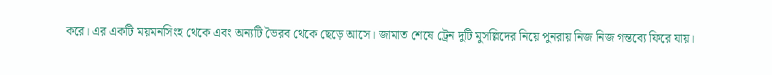করে। এর একটি ময়মনসিংহ থেকে এবং অন্যটি ভৈরব থেকে ছেড়ে আসে। জামাত শেষে ট্রেন দুটি মুসল্লিদের নিয়ে পুনরায় নিজ নিজ গন্তব্যে ফিরে যায়।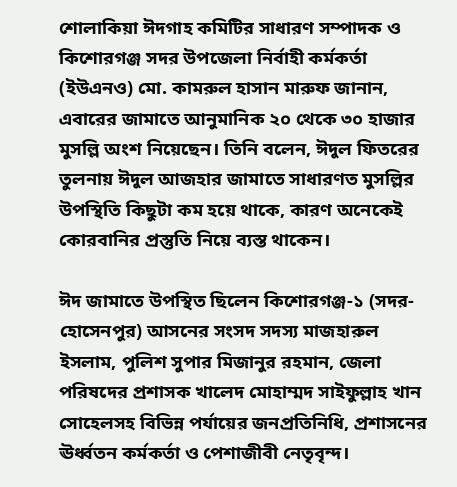শোলাকিয়া ঈদগাহ কমিটির সাধারণ সম্পাদক ও কিশোরগঞ্জ সদর উপজেলা নির্বাহী কর্মকর্তা (ইউএনও) মো. কামরুল হাসান মারুফ জানান, এবারের জামাতে আনুমানিক ২০ থেকে ৩০ হাজার মুসল্লি অংশ নিয়েছেন। তিনি বলেন, ঈদুল ফিতরের তুলনায় ঈদুল আজহার জামাতে সাধারণত মুসল্লির উপস্থিতি কিছুটা কম হয়ে থাকে, কারণ অনেকেই কোরবানির প্রস্তুতি নিয়ে ব্যস্ত থাকেন।

ঈদ জামাতে উপস্থিত ছিলেন কিশোরগঞ্জ-১ (সদর-হোসেনপুর) আসনের সংসদ সদস্য মাজহারুল ইসলাম, পুলিশ সুপার মিজানুর রহমান, জেলা পরিষদের প্রশাসক খালেদ মোহাম্মদ সাইফুল্লাহ খান সোহেলসহ বিভিন্ন পর্যায়ের জনপ্রতিনিধি, প্রশাসনের ঊর্ধ্বতন কর্মকর্তা ও পেশাজীবী নেতৃবৃন্দ।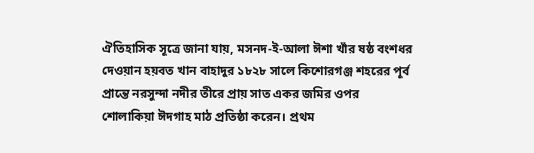ঐতিহাসিক সূত্রে জানা যায়, মসনদ-ই-আলা ঈশা খাঁর ষষ্ঠ বংশধর দেওয়ান হয়বত খান বাহাদুর ১৮২৮ সালে কিশোরগঞ্জ শহরের পূর্ব প্রান্তে নরসুন্দা নদীর তীরে প্রায় সাত একর জমির ওপর শোলাকিয়া ঈদগাহ মাঠ প্রতিষ্ঠা করেন। প্রথম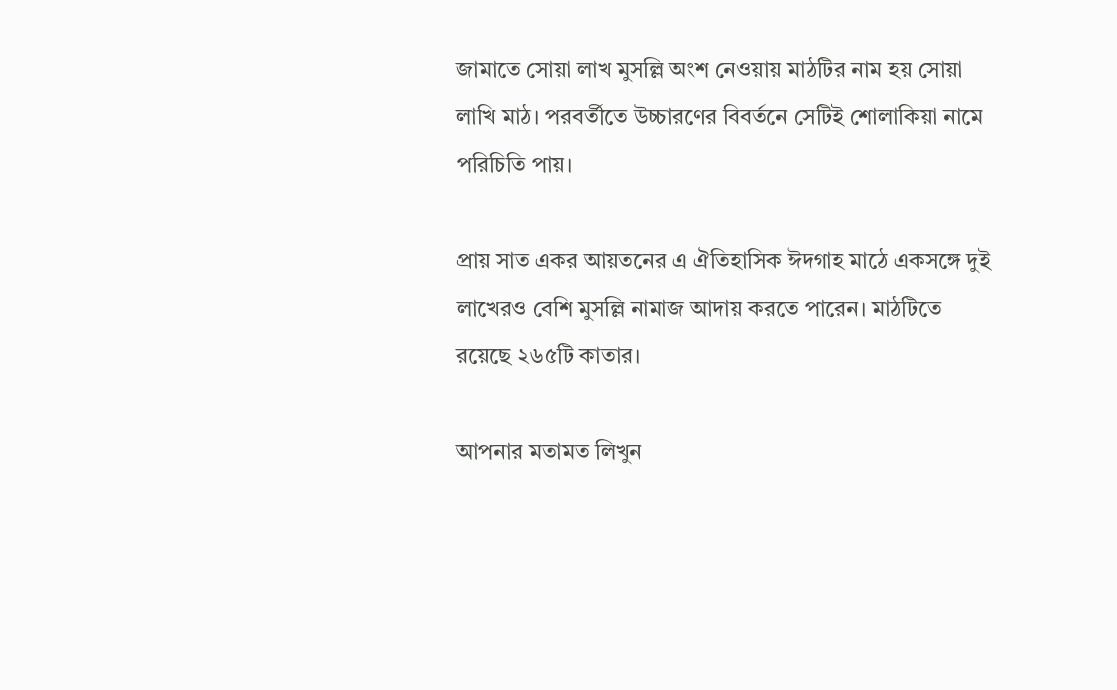জামাতে সোয়া লাখ মুসল্লি অংশ নেওয়ায় মাঠটির নাম হয় সোয়া লাখি মাঠ। পরবর্তীতে উচ্চারণের বিবর্তনে সেটিই শোলাকিয়া নামে পরিচিতি পায়।

প্রায় সাত একর আয়তনের এ ঐতিহাসিক ঈদগাহ মাঠে একসঙ্গে দুই লাখেরও বেশি মুসল্লি নামাজ আদায় করতে পারেন। মাঠটিতে রয়েছে ২৬৫টি কাতার।

আপনার মতামত লিখুন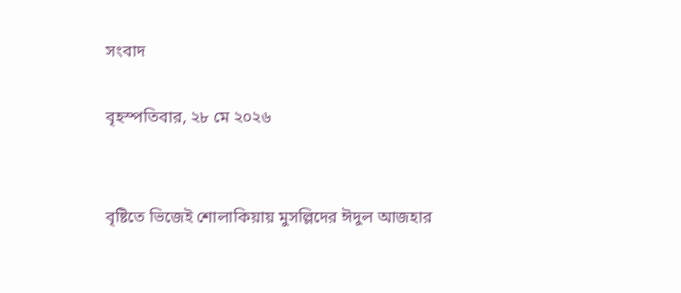সংবাদ

বৃহস্পতিবার, ২৮ মে ২০২৬


বৃষ্টিতে ভিজেই শোলাকিয়ায় মুসল্লিদের ঈদুল আজহার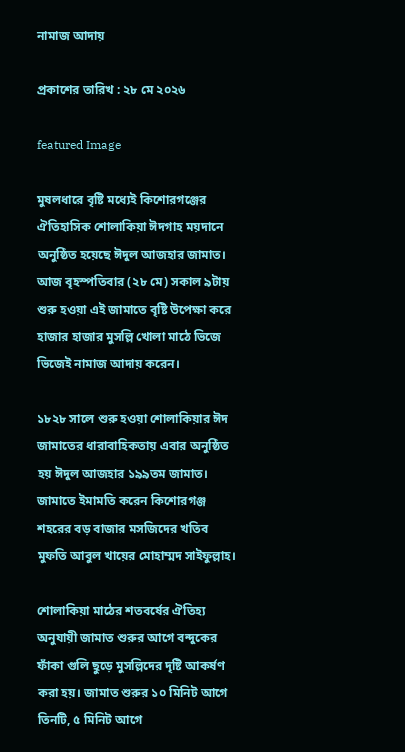নামাজ আদায়

প্রকাশের তারিখ : ২৮ মে ২০২৬

featured Image

মুষলধারে বৃষ্টি মধ্যেই কিশোরগঞ্জের ঐতিহাসিক শোলাকিয়া ঈদগাহ ময়দানে অনুষ্ঠিত হয়েছে ঈদুল আজহার জামাত। আজ বৃহস্পতিবার (২৮ মে) সকাল ৯টায় শুরু হওয়া এই জামাতে বৃষ্টি উপেক্ষা করে হাজার হাজার মুসল্লি খোলা মাঠে ভিজে ভিজেই নামাজ আদায় করেন।

১৮২৮ সালে শুরু হওয়া শোলাকিয়ার ঈদ জামাতের ধারাবাহিকতায় এবার অনুষ্ঠিত হয় ঈদুল আজহার ১৯৯তম জামাত। জামাতে ইমামতি করেন কিশোরগঞ্জ শহরের বড় বাজার মসজিদের খতিব মুফতি আবুল খায়ের মোহাম্মদ সাইফুল্লাহ।

শোলাকিয়া মাঠের শতবর্ষের ঐতিহ্য অনুযায়ী জামাত শুরুর আগে বন্দুকের ফাঁকা গুলি ছুড়ে মুসল্লিদের দৃষ্টি আকর্ষণ করা হয়। জামাত শুরুর ১০ মিনিট আগে তিনটি, ৫ মিনিট আগে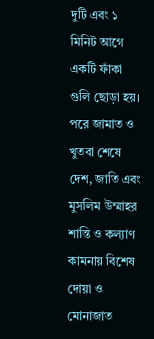দুটি এবং ১ মিনিট আগে একটি ফাঁকা গুলি ছোড়া হয়। পরে জামাত ও খুতবা শেষে দেশ, জাতি এবং মুসলিম উম্মাহর শান্তি ও কল্যাণ কামনায় বিশেষ দোয়া ও মোনাজাত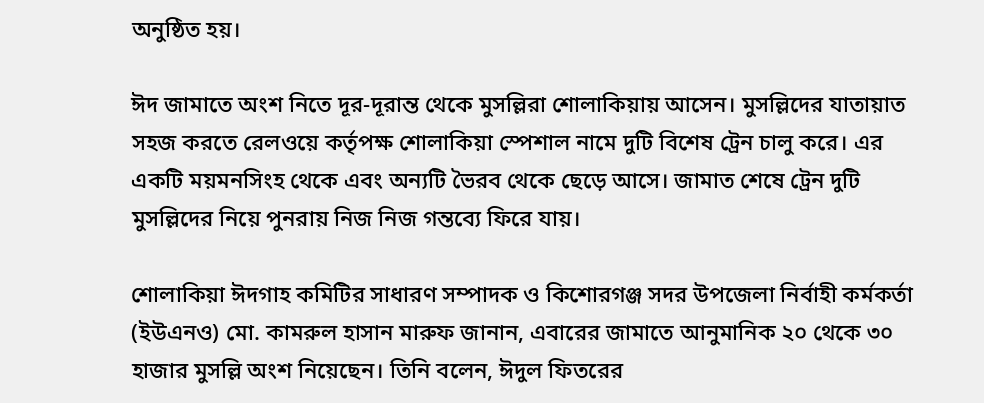অনুষ্ঠিত হয়।

ঈদ জামাতে অংশ নিতে দূর-দূরান্ত থেকে মুসল্লিরা শোলাকিয়ায় আসেন। মুসল্লিদের যাতায়াত সহজ করতে রেলওয়ে কর্তৃপক্ষ শোলাকিয়া স্পেশাল নামে দুটি বিশেষ ট্রেন চালু করে। এর একটি ময়মনসিংহ থেকে এবং অন্যটি ভৈরব থেকে ছেড়ে আসে। জামাত শেষে ট্রেন দুটি মুসল্লিদের নিয়ে পুনরায় নিজ নিজ গন্তব্যে ফিরে যায়।

শোলাকিয়া ঈদগাহ কমিটির সাধারণ সম্পাদক ও কিশোরগঞ্জ সদর উপজেলা নির্বাহী কর্মকর্তা (ইউএনও) মো. কামরুল হাসান মারুফ জানান, এবারের জামাতে আনুমানিক ২০ থেকে ৩০ হাজার মুসল্লি অংশ নিয়েছেন। তিনি বলেন, ঈদুল ফিতরের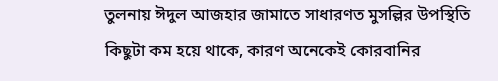তুলনায় ঈদুল আজহার জামাতে সাধারণত মুসল্লির উপস্থিতি কিছুটা কম হয়ে থাকে, কারণ অনেকেই কোরবানির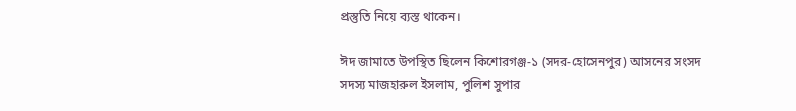প্রস্তুতি নিয়ে ব্যস্ত থাকেন।

ঈদ জামাতে উপস্থিত ছিলেন কিশোরগঞ্জ-১ (সদর-হোসেনপুর) আসনের সংসদ সদস্য মাজহারুল ইসলাম, পুলিশ সুপার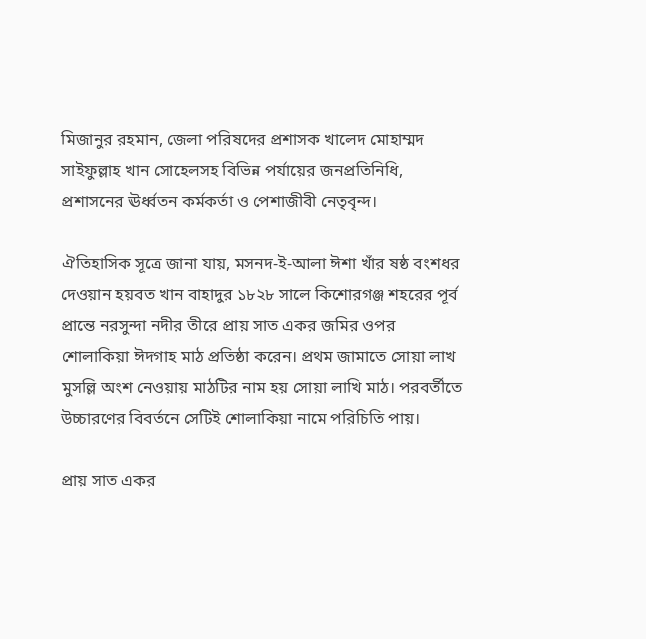মিজানুর রহমান, জেলা পরিষদের প্রশাসক খালেদ মোহাম্মদ সাইফুল্লাহ খান সোহেলসহ বিভিন্ন পর্যায়ের জনপ্রতিনিধি, প্রশাসনের ঊর্ধ্বতন কর্মকর্তা ও পেশাজীবী নেতৃবৃন্দ।

ঐতিহাসিক সূত্রে জানা যায়, মসনদ-ই-আলা ঈশা খাঁর ষষ্ঠ বংশধর দেওয়ান হয়বত খান বাহাদুর ১৮২৮ সালে কিশোরগঞ্জ শহরের পূর্ব প্রান্তে নরসুন্দা নদীর তীরে প্রায় সাত একর জমির ওপর শোলাকিয়া ঈদগাহ মাঠ প্রতিষ্ঠা করেন। প্রথম জামাতে সোয়া লাখ মুসল্লি অংশ নেওয়ায় মাঠটির নাম হয় সোয়া লাখি মাঠ। পরবর্তীতে উচ্চারণের বিবর্তনে সেটিই শোলাকিয়া নামে পরিচিতি পায়।

প্রায় সাত একর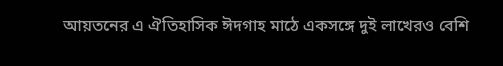আয়তনের এ ঐতিহাসিক ঈদগাহ মাঠে একসঙ্গে দুই লাখেরও বেশি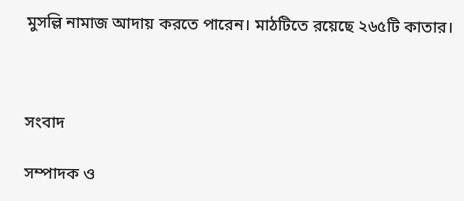মুসল্লি নামাজ আদায় করতে পারেন। মাঠটিতে রয়েছে ২৬৫টি কাতার।



সংবাদ

সম্পাদক ও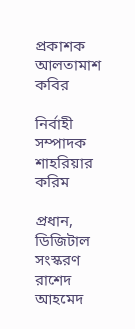প্রকাশক
আলতামাশ কবির

নির্বাহী সম্পাদক
শাহরিয়ার করিম

প্রধান, ডিজিটাল সংস্করণ
রাশেদ আহমেদ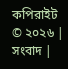কপিরাইট © ২০২৬ | সংবাদ |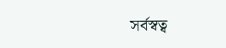সর্বস্বত্ব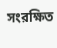সংরক্ষিত